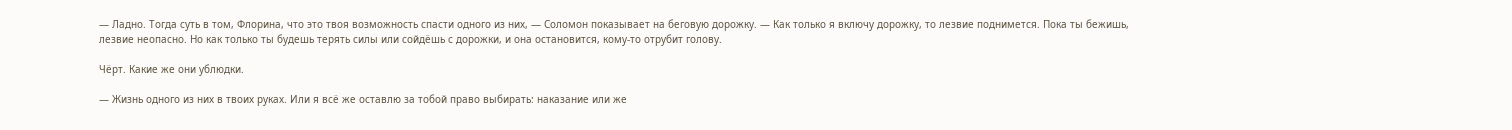— Ладно. Тогда суть в том, Флорина, что это твоя возможность спасти одного из них, — Соломон показывает на беговую дорожку. — Как только я включу дорожку, то лезвие поднимется. Пока ты бежишь, лезвие неопасно. Но как только ты будешь терять силы или сойдёшь с дорожки, и она остановится, кому-то отрубит голову.

Чёрт. Какие же они ублюдки.

— Жизнь одного из них в твоих руках. Или я всё же оставлю за тобой право выбирать: наказание или же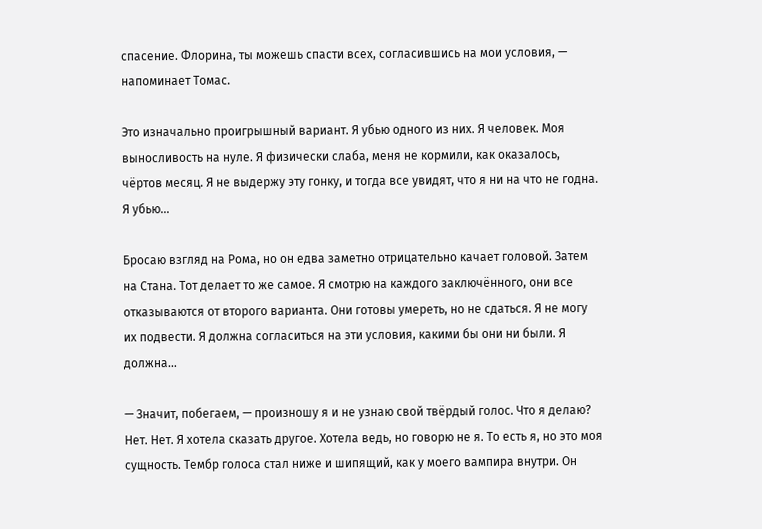спасение. Флорина, ты можешь спасти всех, согласившись на мои условия, — напоминает Томас.

Это изначально проигрышный вариант. Я убью одного из них. Я человек. Моя выносливость на нуле. Я физически слаба, меня не кормили, как оказалось, чёртов месяц. Я не выдержу эту гонку, и тогда все увидят, что я ни на что не годна. Я убью…

Бросаю взгляд на Рома, но он едва заметно отрицательно качает головой. Затем на Стана. Тот делает то же самое. Я смотрю на каждого заключённого, они все отказываются от второго варианта. Они готовы умереть, но не сдаться. Я не могу их подвести. Я должна согласиться на эти условия, какими бы они ни были. Я должна…

— Значит, побегаем, — произношу я и не узнаю свой твёрдый голос. Что я делаю? Нет. Нет. Я хотела сказать другое. Хотела ведь, но говорю не я. То есть я, но это моя сущность. Тембр голоса стал ниже и шипящий, как у моего вампира внутри. Он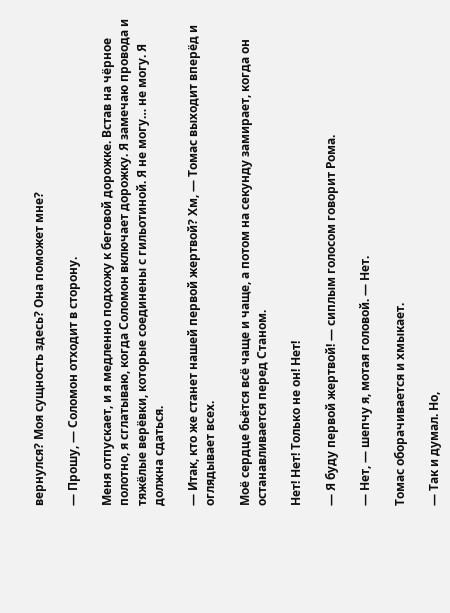вернулся? Моя сущность здесь? Она поможет мне?

— Прошу, — Соломон отходит в сторону.

Меня отпускает, и я медленно подхожу к беговой дорожке. Встав на чёрное полотно, я сглатываю, когда Соломон включает дорожку. Я замечаю провода и тяжёлые верёвки, которые соединены с гильотиной. Я не могу… не могу. Я должна сдаться.

— Итак, кто же станет нашей первой жертвой? Хм, — Томас выходит вперёд и оглядывает всех.

Моё сердце бьётся всё чаще и чаще, а потом на секунду замирает, когда он останавливается перед Станом.

Нет! Нет! Только не он! Нет!

— Я буду первой жертвой! — сиплым голосом говорит Рома.

— Нет, — шепчу я, мотая головой. — Нет.

Томас оборачивается и хмыкает.

— Так и думал. Но,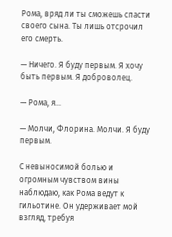Рома, вряд ли ты сможешь спасти своего сына. Ты лишь отсрочил его смерть.

— Ничего. Я буду первым. Я хочу быть первым. Я доброволец.

— Рома, я…

— Молчи, Флорина. Молчи. Я буду первым.

С невыносимой болью и огромным чувством вины наблюдаю, как Рома ведут к гильотине. Он удерживает мой взгляд, требуя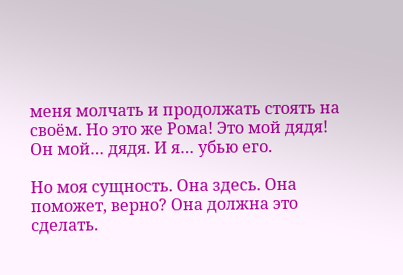меня молчать и продолжать стоять на своём. Но это же Рома! Это мой дядя! Он мой… дядя. И я… убью его.

Но моя сущность. Она здесь. Она поможет, верно? Она должна это сделать.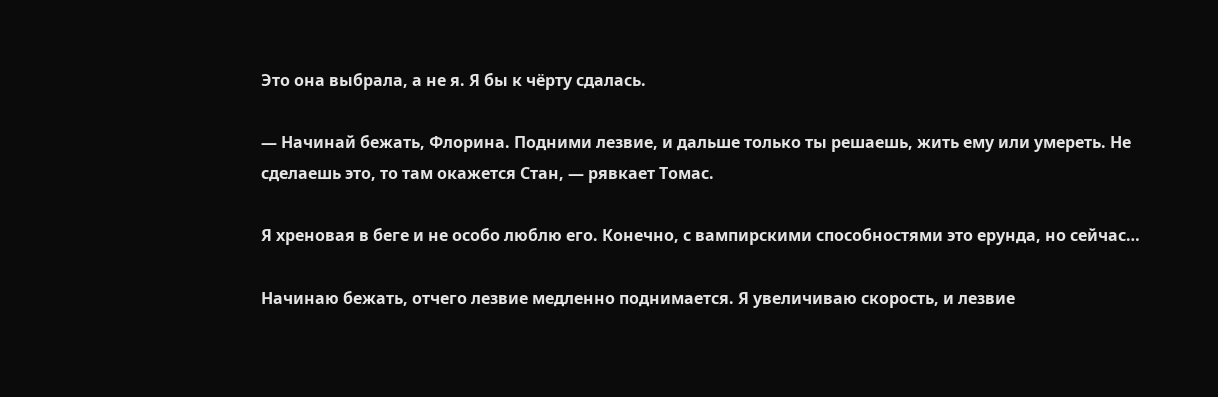Это она выбрала, а не я. Я бы к чёрту сдалась.

— Начинай бежать, Флорина. Подними лезвие, и дальше только ты решаешь, жить ему или умереть. Не сделаешь это, то там окажется Стан, — рявкает Томас.

Я хреновая в беге и не особо люблю его. Конечно, с вампирскими способностями это ерунда, но сейчас…

Начинаю бежать, отчего лезвие медленно поднимается. Я увеличиваю скорость, и лезвие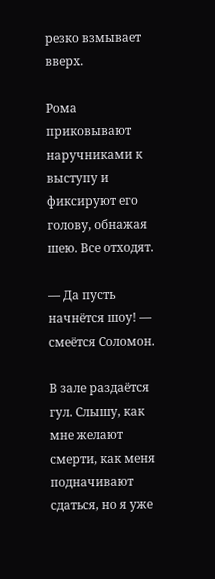резко взмывает вверх.

Рома приковывают наручниками к выступу и фиксируют его голову, обнажая шею. Все отходят.

— Да пусть начнётся шоу! — смеётся Соломон.

В зале раздаётся гул. Слышу, как мне желают смерти, как меня подначивают сдаться, но я уже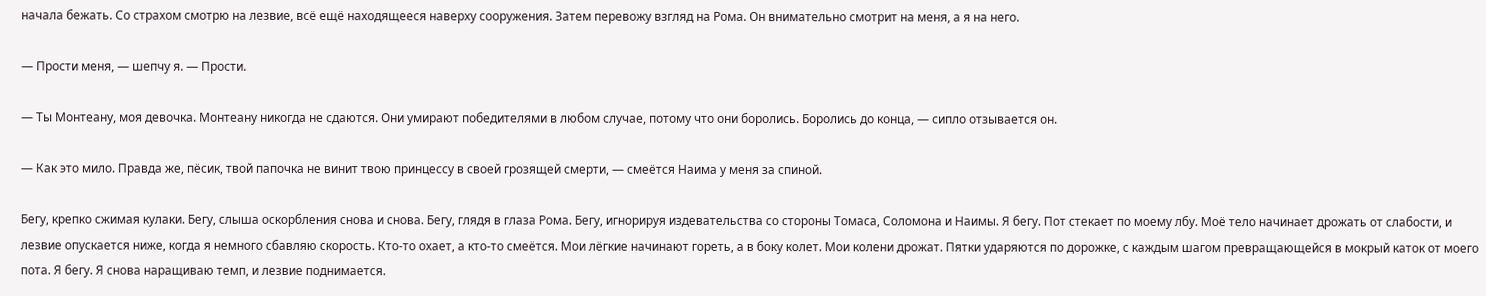начала бежать. Со страхом смотрю на лезвие, всё ещё находящееся наверху сооружения. Затем перевожу взгляд на Рома. Он внимательно смотрит на меня, а я на него.

— Прости меня, — шепчу я. — Прости.

— Ты Монтеану, моя девочка. Монтеану никогда не сдаются. Они умирают победителями в любом случае, потому что они боролись. Боролись до конца, — сипло отзывается он.

— Как это мило. Правда же, пёсик, твой папочка не винит твою принцессу в своей грозящей смерти, — смеётся Наима у меня за спиной.

Бегу, крепко сжимая кулаки. Бегу, слыша оскорбления снова и снова. Бегу, глядя в глаза Рома. Бегу, игнорируя издевательства со стороны Томаса, Соломона и Наимы. Я бегу. Пот стекает по моему лбу. Моё тело начинает дрожать от слабости, и лезвие опускается ниже, когда я немного сбавляю скорость. Кто-то охает, а кто-то смеётся. Мои лёгкие начинают гореть, а в боку колет. Мои колени дрожат. Пятки ударяются по дорожке, с каждым шагом превращающейся в мокрый каток от моего пота. Я бегу. Я снова наращиваю темп, и лезвие поднимается.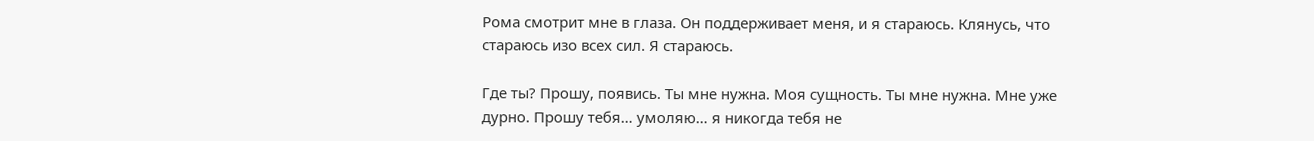Рома смотрит мне в глаза. Он поддерживает меня, и я стараюсь. Клянусь, что стараюсь изо всех сил. Я стараюсь.

Где ты? Прошу, появись. Ты мне нужна. Моя сущность. Ты мне нужна. Мне уже дурно. Прошу тебя… умоляю… я никогда тебя не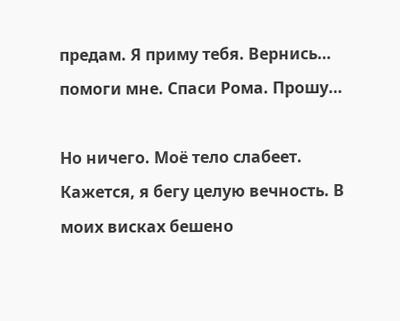предам. Я приму тебя. Вернись… помоги мне. Спаси Рома. Прошу…

Но ничего. Моё тело слабеет. Кажется, я бегу целую вечность. В моих висках бешено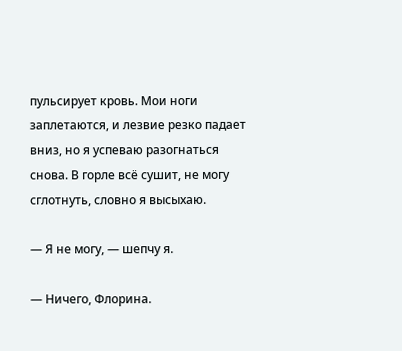пульсирует кровь. Мои ноги заплетаются, и лезвие резко падает вниз, но я успеваю разогнаться снова. В горле всё сушит, не могу сглотнуть, словно я высыхаю.

— Я не могу, — шепчу я.

— Ничего, Флорина.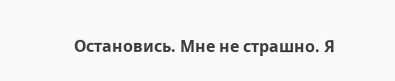Остановись. Мне не страшно. Я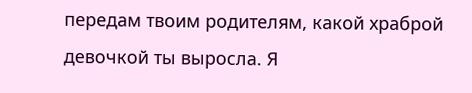передам твоим родителям, какой храброй девочкой ты выросла. Я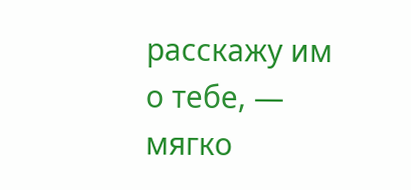расскажу им о тебе, — мягко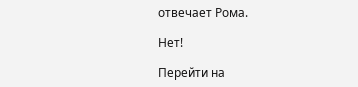отвечает Рома.

Нет!

Перейти на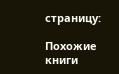страницу:

Похожие книги